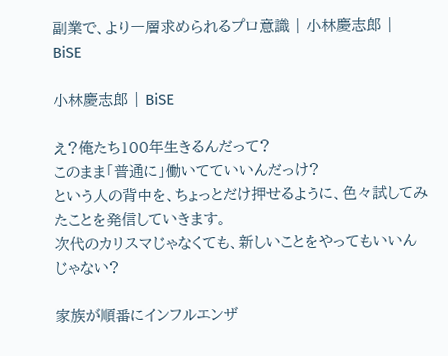副業で、より一層求められるプロ意識 | 小林慶志郎 | BiSE

小林慶志郎 | BiSE

え?俺たち100年生きるんだって?
このまま「普通に」働いてていいんだっけ?
という人の背中を、ちょっとだけ押せるように、色々試してみたことを発信していきます。
次代のカリスマじゃなくても、新しいことをやってもいいんじゃない?

家族が順番にインフルエンザ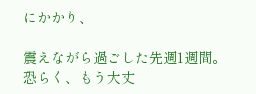にかかり、

震えながら過ごした先週1週間。
恐らく、もう大丈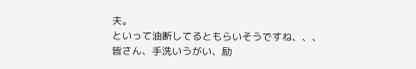夫。
といって油断してるともらいそうですね、、、
皆さん、手洗いうがい、励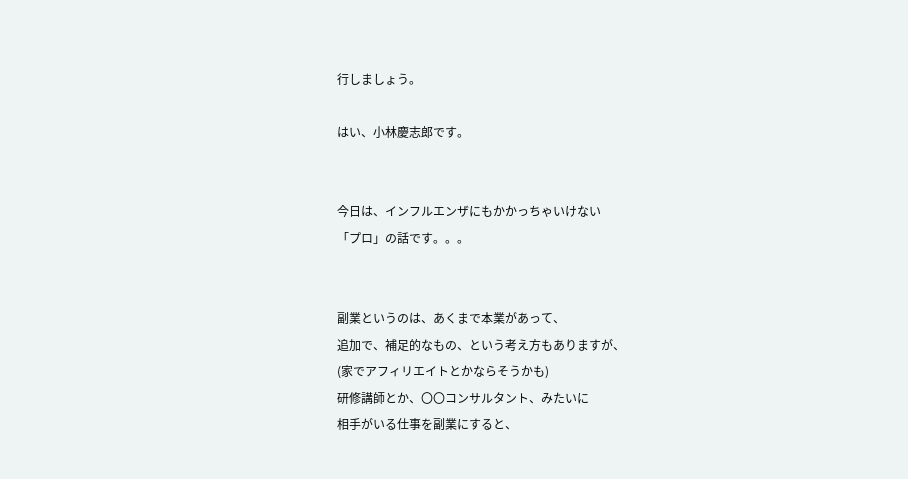行しましょう。

はい、小林慶志郎です。


今日は、インフルエンザにもかかっちゃいけない
「プロ」の話です。。。


副業というのは、あくまで本業があって、
追加で、補足的なもの、という考え方もありますが、
(家でアフィリエイトとかならそうかも)
研修講師とか、〇〇コンサルタント、みたいに
相手がいる仕事を副業にすると、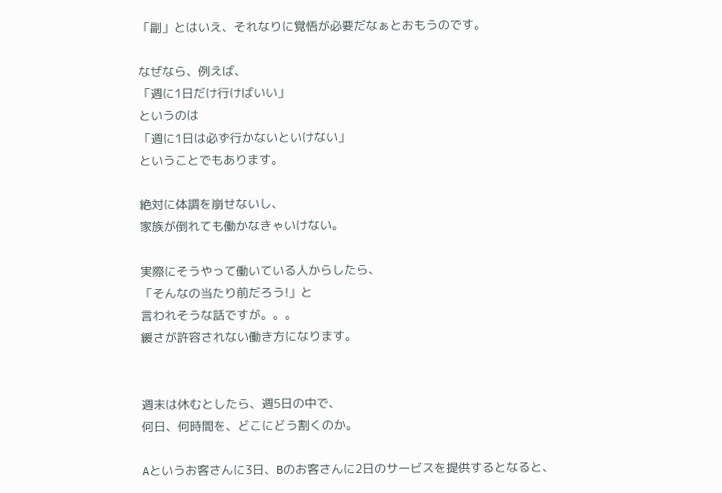「副」とはいえ、それなりに覚悟が必要だなぁとおもうのです。

なぜなら、例えば、
「週に1日だけ行けばいい」
というのは
「週に1日は必ず行かないといけない」
ということでもあります。

絶対に体調を崩せないし、
家族が倒れても働かなきゃいけない。

実際にそうやって働いている人からしたら、
「そんなの当たり前だろう!」と
言われそうな話ですが。。。
緩さが許容されない働き方になります。


週末は休むとしたら、週5日の中で、
何日、何時間を、どこにどう割くのか。

Aというお客さんに3日、Bのお客さんに2日のサービスを提供するとなると、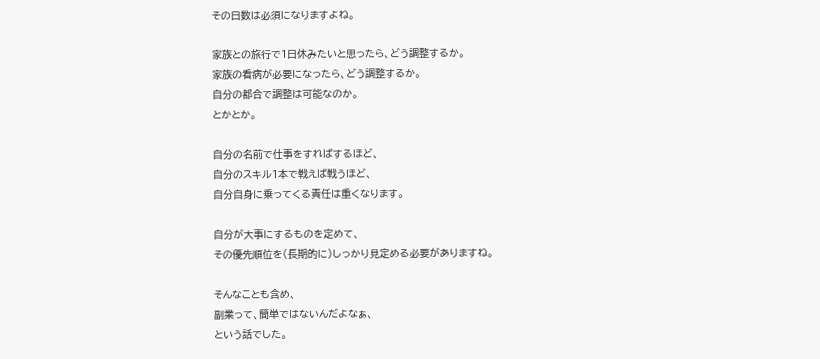その日数は必須になりますよね。

家族との旅行で1日休みたいと思ったら、どう調整するか。
家族の看病が必要になったら、どう調整するか。
自分の都合で調整は可能なのか。
とかとか。

自分の名前で仕事をすればするほど、
自分のスキル1本で戦えば戦うほど、
自分自身に乗ってくる責任は重くなります。

自分が大事にするものを定めて、
その優先順位を(長期的に)しっかり見定める必要がありますね。

そんなことも含め、
副業って、簡単ではないんだよなぁ、
という話でした。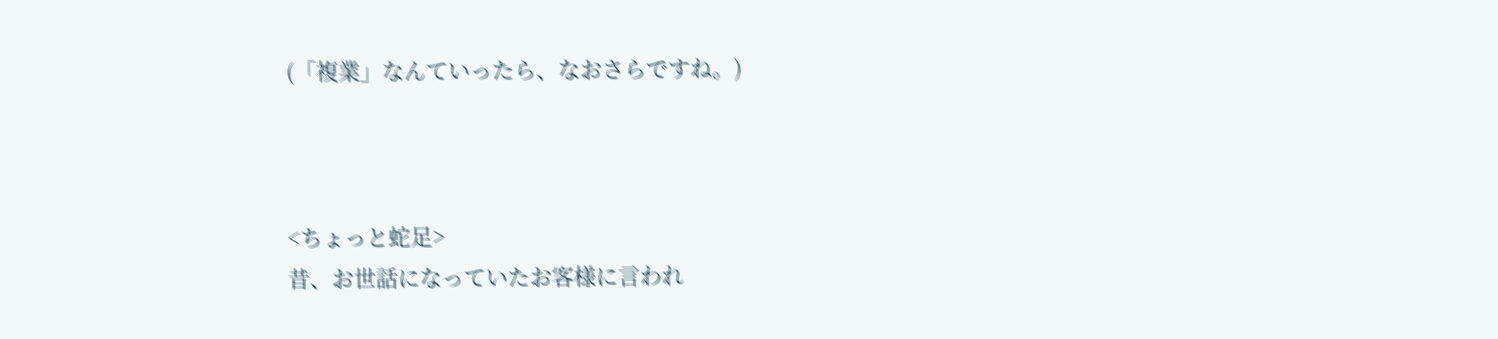(「複業」なんていったら、なおさらですね。)



<ちょっと蛇足>
昔、お世話になっていたお客様に言われ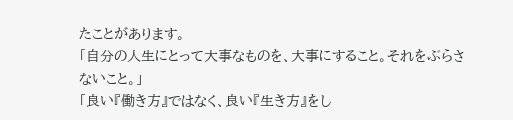たことがあります。
「自分の人生にとって大事なものを、大事にすること。それをぶらさないこと。」
「良い『働き方』ではなく、良い『生き方』をし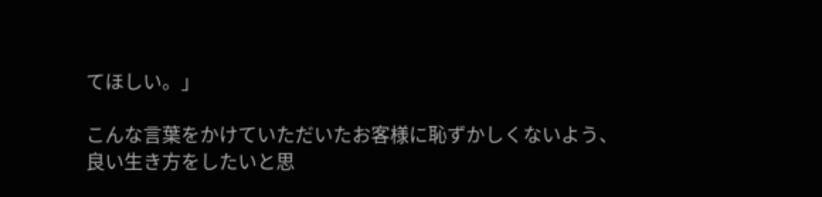てほしい。」

こんな言葉をかけていただいたお客様に恥ずかしくないよう、
良い生き方をしたいと思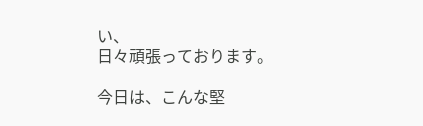い、
日々頑張っております。

今日は、こんな堅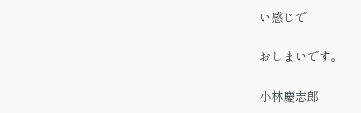い感じで

おしまいです。

小林慶志郎